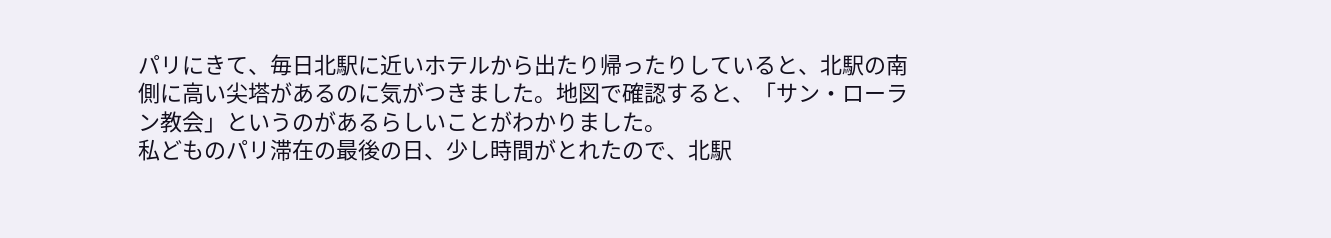パリにきて、毎日北駅に近いホテルから出たり帰ったりしていると、北駅の南側に高い尖塔があるのに気がつきました。地図で確認すると、「サン・ローラン教会」というのがあるらしいことがわかりました。
私どものパリ滞在の最後の日、少し時間がとれたので、北駅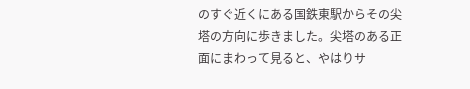のすぐ近くにある国鉄東駅からその尖塔の方向に歩きました。尖塔のある正面にまわって見ると、やはりサ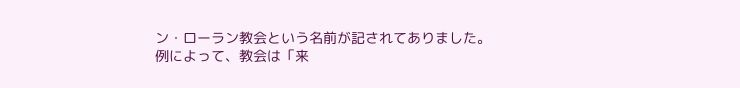ン・ローラン教会という名前が記されてありました。
例によって、教会は「来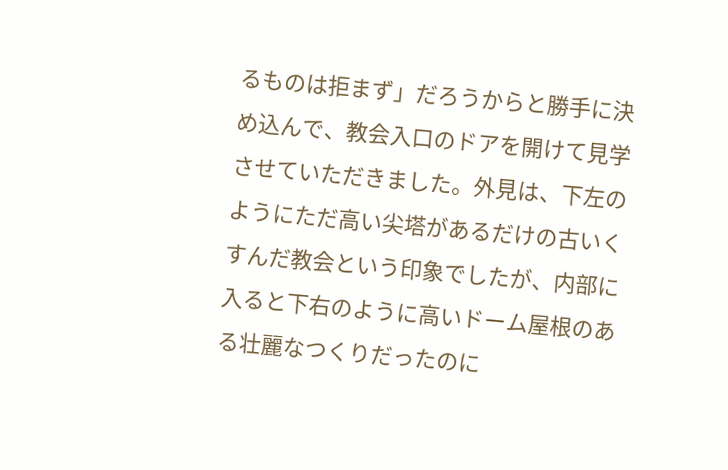るものは拒まず」だろうからと勝手に決め込んで、教会入口のドアを開けて見学させていただきました。外見は、下左のようにただ高い尖塔があるだけの古いくすんだ教会という印象でしたが、内部に入ると下右のように高いドーム屋根のある壮麗なつくりだったのに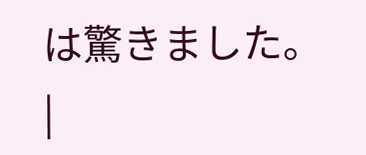は驚きました。 |